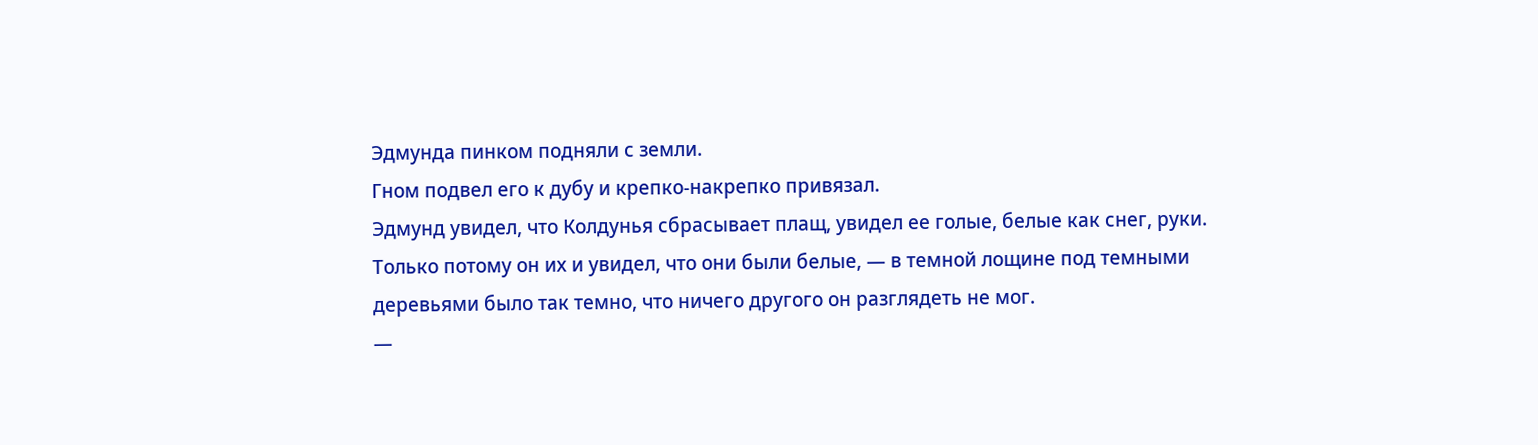Эдмунда пинком подняли с земли.
Гном подвел его к дубу и крепко-накрепко привязал.
Эдмунд увидел, что Колдунья сбрасывает плащ, увидел ее голые, белые как снег, руки.
Только потому он их и увидел, что они были белые, — в темной лощине под темными деревьями было так темно, что ничего другого он разглядеть не мог.
—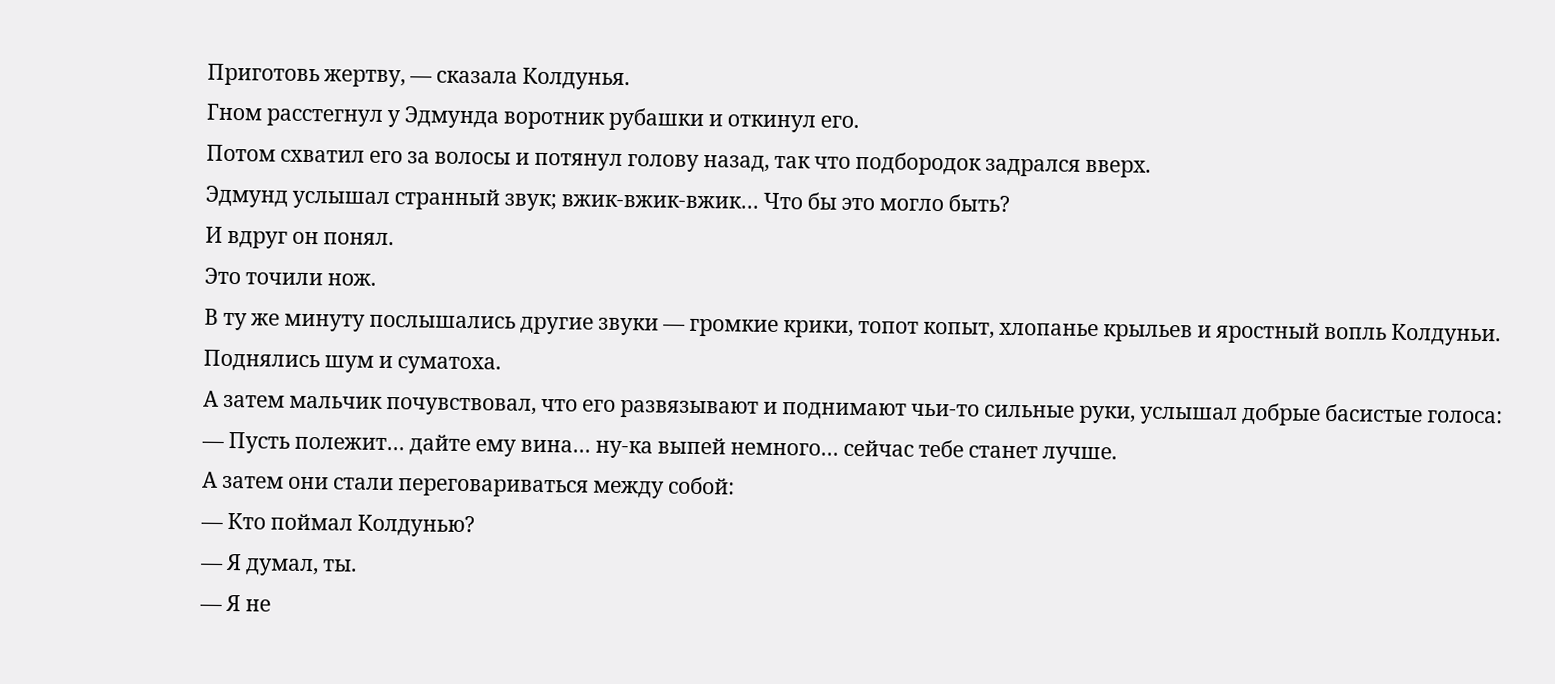Приготовь жертву, — сказала Колдунья.
Гном расстегнул у Эдмунда воротник рубашки и откинул его.
Потом схватил его за волосы и потянул голову назад, так что подбородок задрался вверх.
Эдмунд услышал странный звук; вжик-вжик-вжик… Что бы это могло быть?
И вдруг он понял.
Это точили нож.
В ту же минуту послышались другие звуки — громкие крики, топот копыт, хлопанье крыльев и яростный вопль Колдуньи. Поднялись шум и суматоха.
А затем мальчик почувствовал, что его развязывают и поднимают чьи-то сильные руки, услышал добрые басистые голоса:
— Пусть полежит… дайте ему вина… ну-ка выпей немного… сейчас тебе станет лучше.
А затем они стали переговариваться между собой:
— Кто поймал Колдунью?
— Я думал, ты.
— Я не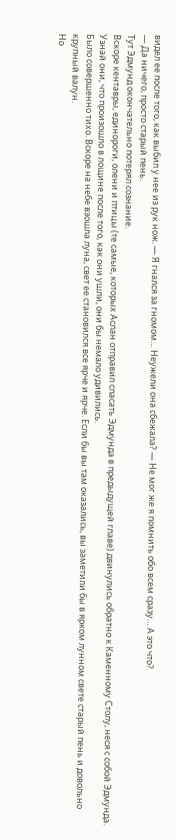видел ее после того, как выбил у нее из рук нож. — Я гнался за гномом… Неужели она сбежала? — Не мог же я помнить обо всем сразу… А это что?
— Да ничего, просто старый пень.
Тут Эдмунд окончательно потерял сознание.
Вскоре кентавры, единороги, олени и птицы (те самые, которых Аслан отправил спасать Эдмунда в предыдущей главе) двинулись обратно к Каменному Столу, неся с собой Эдмунда.
Узнай они, что произошло в лощине после того, как они ушли, они бы немало удивились.
Было совершенно тихо. Вскоре на небе взошла луна, свет ее становился все ярче и ярче. Если бы вы там оказались, вы заметили бы в ярком лунном свете старый пень и довольно крупный валун.
Но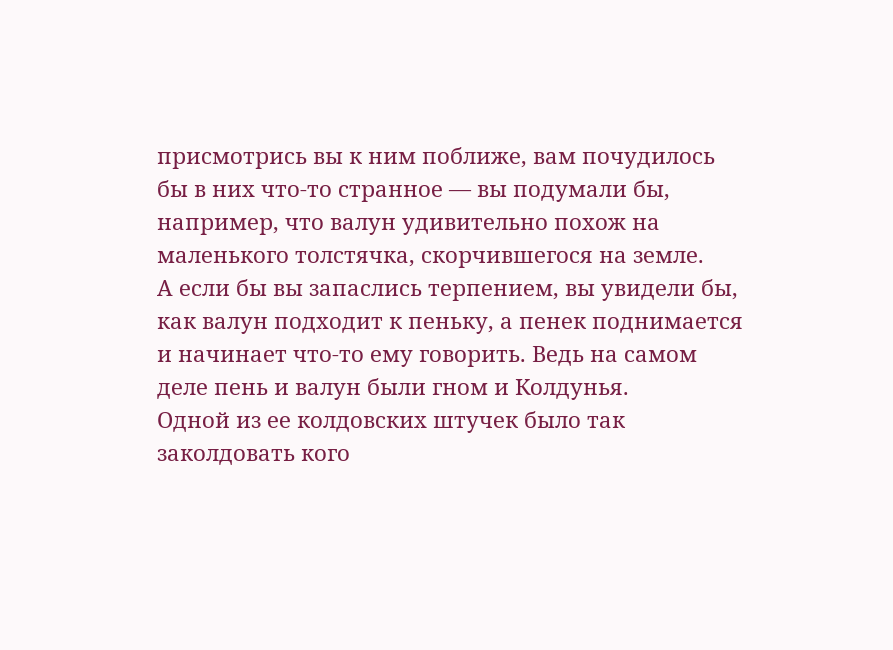присмотрись вы к ним поближе, вам почудилось бы в них что-то странное — вы подумали бы, например, что валун удивительно похож на маленького толстячка, скорчившегося на земле.
А если бы вы запаслись терпением, вы увидели бы, как валун подходит к пеньку, а пенек поднимается и начинает что-то ему говорить. Ведь на самом деле пень и валун были гном и Колдунья.
Одной из ее колдовских штучек было так заколдовать кого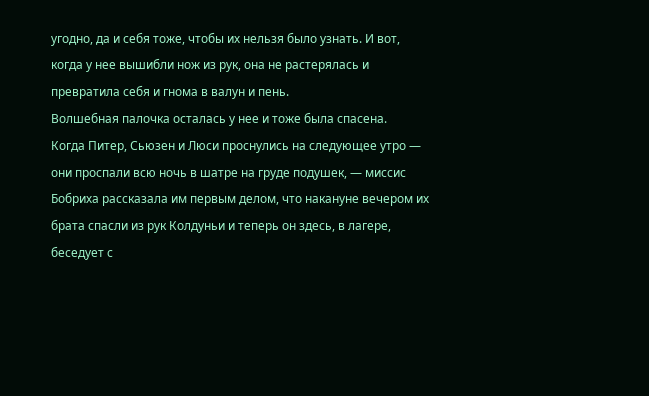угодно, да и себя тоже, чтобы их нельзя было узнать. И вот, когда у нее вышибли нож из рук, она не растерялась и превратила себя и гнома в валун и пень.
Волшебная палочка осталась у нее и тоже была спасена.
Когда Питер, Сьюзен и Люси проснулись на следующее утро — они проспали всю ночь в шатре на груде подушек, — миссис Бобриха рассказала им первым делом, что накануне вечером их брата спасли из рук Колдуньи и теперь он здесь, в лагере, беседует с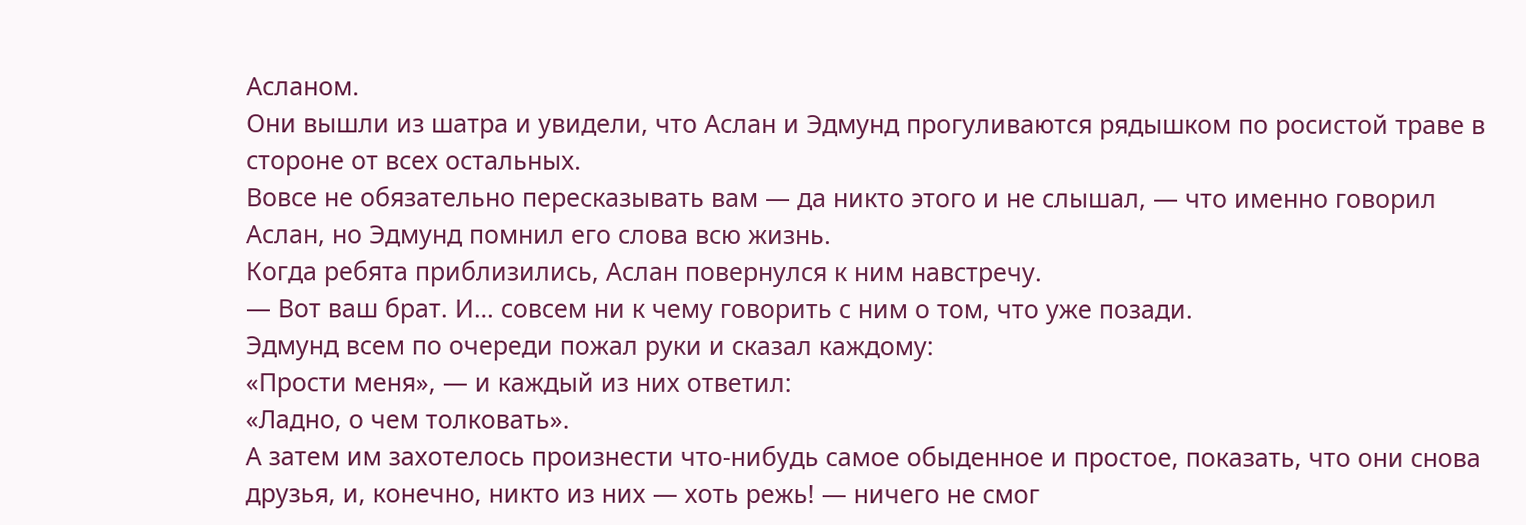Асланом.
Они вышли из шатра и увидели, что Аслан и Эдмунд прогуливаются рядышком по росистой траве в стороне от всех остальных.
Вовсе не обязательно пересказывать вам — да никто этого и не слышал, — что именно говорил Аслан, но Эдмунд помнил его слова всю жизнь.
Когда ребята приблизились, Аслан повернулся к ним навстречу.
— Вот ваш брат. И… совсем ни к чему говорить с ним о том, что уже позади.
Эдмунд всем по очереди пожал руки и сказал каждому:
«Прости меня», — и каждый из них ответил:
«Ладно, о чем толковать».
А затем им захотелось произнести что-нибудь самое обыденное и простое, показать, что они снова друзья, и, конечно, никто из них — хоть режь! — ничего не смог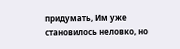придумать, Им уже становилось неловко, но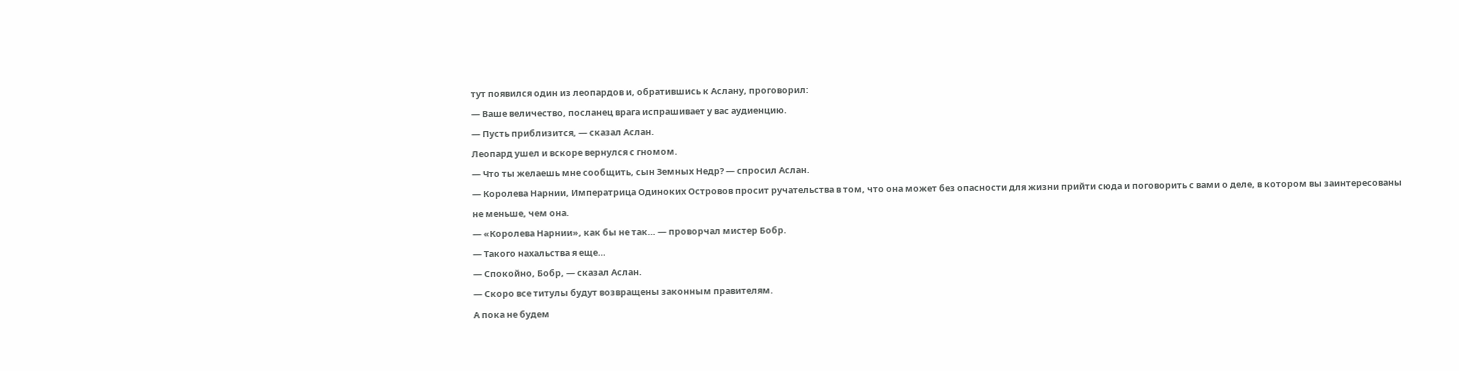тут появился один из леопардов и, обратившись к Аслану, проговорил:
— Ваше величество, посланец врага испрашивает у вас аудиенцию.
— Пусть приблизится, — сказал Аслан.
Леопард ушел и вскоре вернулся с гномом.
— Что ты желаешь мне сообщить, сын Земных Недр? — спросил Аслан.
— Королева Нарнии, Императрица Одиноких Островов просит ручательства в том, что она может без опасности для жизни прийти сюда и поговорить с вами о деле, в котором вы заинтересованы не меньше, чем она.
— «Королева Нарнии», как бы не так… — проворчал мистер Бобр.
— Такого нахальства я еще…
— Спокойно, Бобр, — сказал Аслан.
— Скоро все титулы будут возвращены законным правителям.
А пока не будем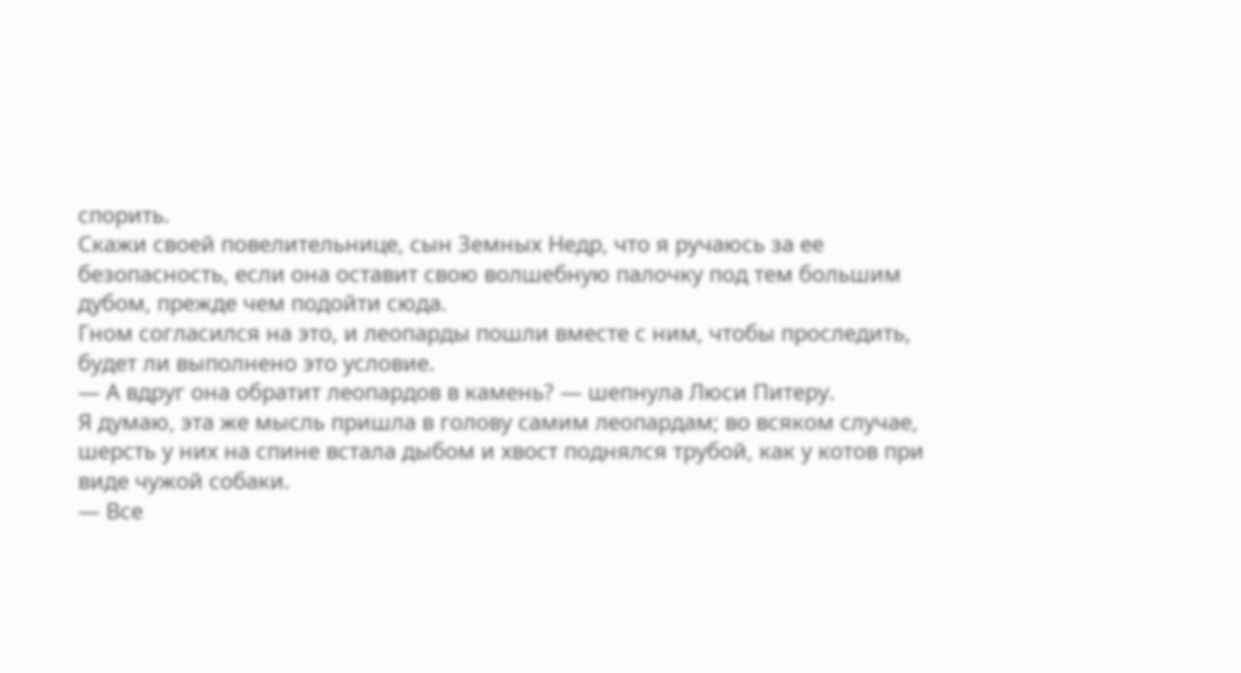спорить.
Скажи своей повелительнице, сын Земных Недр, что я ручаюсь за ее безопасность, если она оставит свою волшебную палочку под тем большим дубом, прежде чем подойти сюда.
Гном согласился на это, и леопарды пошли вместе с ним, чтобы проследить, будет ли выполнено это условие.
— А вдруг она обратит леопардов в камень? — шепнула Люси Питеру.
Я думаю, эта же мысль пришла в голову самим леопардам; во всяком случае, шерсть у них на спине встала дыбом и хвост поднялся трубой, как у котов при виде чужой собаки.
— Все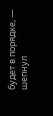будет в порядке, — шепнул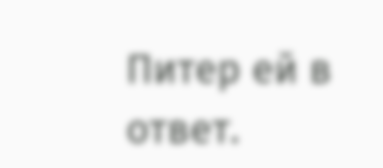Питер ей в ответ.